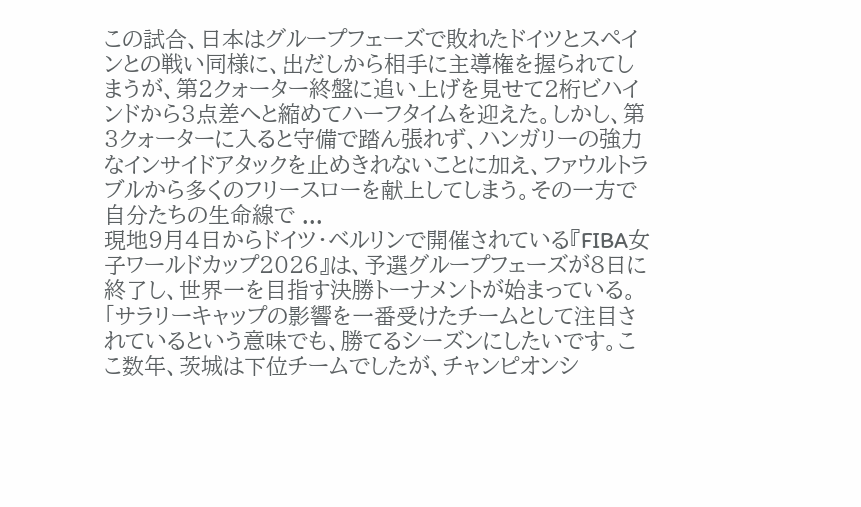この試合、日本はグループフェーズで敗れたドイツとスペインとの戦い同様に、出だしから相手に主導権を握られてしまうが、第2クォーター終盤に追い上げを見せて2桁ビハインドから3点差へと縮めてハーフタイムを迎えた。しかし、第3クォーターに入ると守備で踏ん張れず、ハンガリーの強力なインサイドアタックを止めきれないことに加え、ファウルトラブルから多くのフリースローを献上してしまう。その一方で自分たちの生命線で ...
現地9月4日からドイツ・ベルリンで開催されている『FIBA女子ワールドカップ2026』は、予選グループフェーズが8日に終了し、世界一を目指す決勝トーナメントが始まっている。
「サラリーキャップの影響を一番受けたチームとして注目されているという意味でも、勝てるシーズンにしたいです。ここ数年、茨城は下位チームでしたが、チャンピオンシ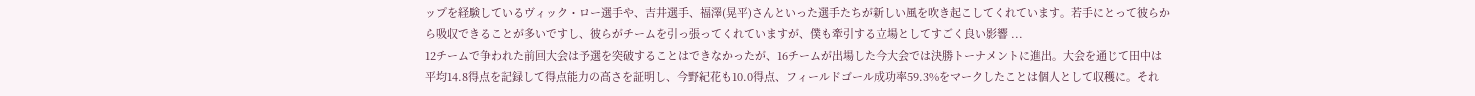ップを経験しているヴィック・ロー選手や、吉井選手、福澤(晃平)さんといった選手たちが新しい風を吹き起こしてくれています。若手にとって彼らから吸収できることが多いですし、彼らがチームを引っ張ってくれていますが、僕も牽引する立場としてすごく良い影響 ...
12チームで争われた前回大会は予選を突破することはできなかったが、16チームが出場した今大会では決勝トーナメントに進出。大会を通じて田中は平均14.8得点を記録して得点能力の高さを証明し、今野紀花も10.0得点、フィールドゴール成功率59.3%をマークしたことは個人として収穫に。それ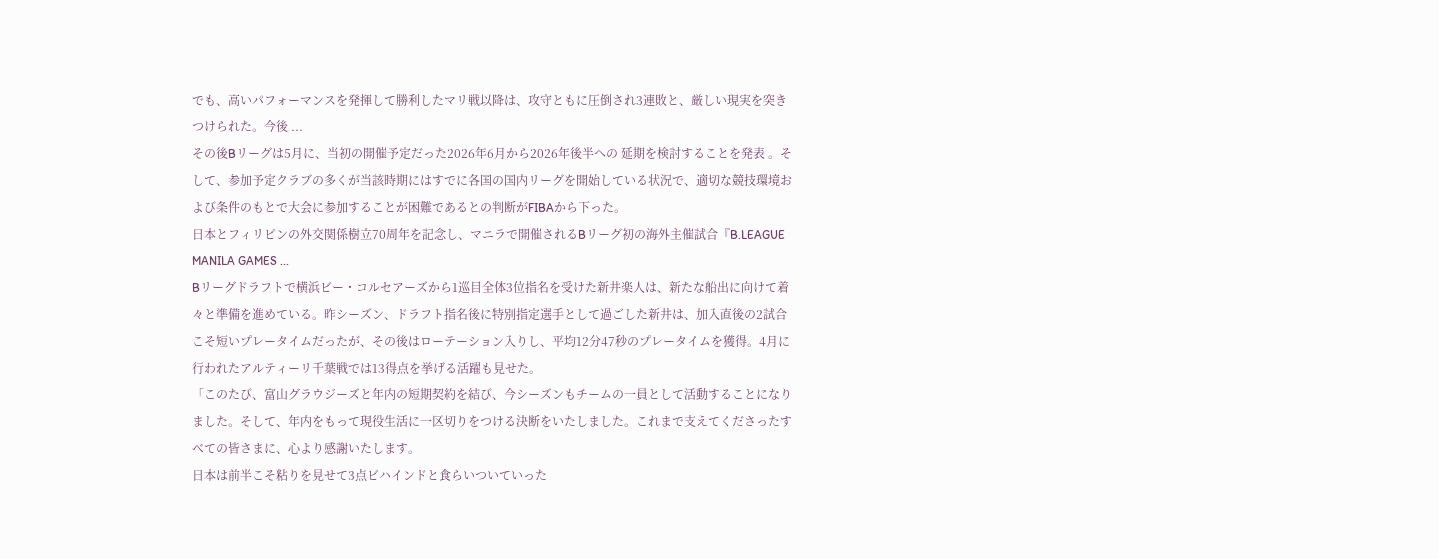でも、高いパフォーマンスを発揮して勝利したマリ戦以降は、攻守ともに圧倒され3連敗と、厳しい現実を突きつけられた。今後 ...
その後Bリーグは5月に、当初の開催予定だった2026年6月から2026年後半への 延期を検討することを発表 。そして、参加予定クラブの多くが当該時期にはすでに各国の国内リーグを開始している状況で、適切な競技環境および条件のもとで大会に参加することが困難であるとの判断がFIBAから下った。
日本とフィリピンの外交関係樹立70周年を記念し、マニラで開催されるBリーグ初の海外主催試合『B.LEAGUE MANILA GAMES ...
Bリーグドラフトで横浜ビー・コルセアーズから1巡目全体3位指名を受けた新井楽人は、新たな船出に向けて着々と準備を進めている。昨シーズン、ドラフト指名後に特別指定選手として過ごした新井は、加入直後の2試合こそ短いプレータイムだったが、その後はローテーション入りし、平均12分47秒のプレータイムを獲得。4月に行われたアルティーリ千葉戦では13得点を挙げる活躍も見せた。
「このたび、富山グラウジーズと年内の短期契約を結び、今シーズンもチームの一員として活動することになりました。そして、年内をもって現役生活に一区切りをつける決断をいたしました。これまで支えてくださったすべての皆さまに、心より感謝いたします。
日本は前半こそ粘りを見せて3点ビハインドと食らいついていった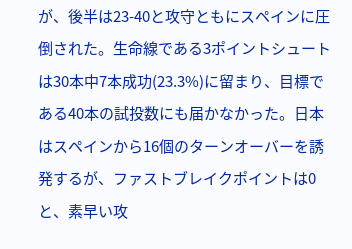が、後半は23-40と攻守ともにスペインに圧倒された。生命線である3ポイントシュートは30本中7本成功(23.3%)に留まり、目標である40本の試投数にも届かなかった。日本はスペインから16個のターンオーバーを誘発するが、ファストブレイクポイントは0と、素早い攻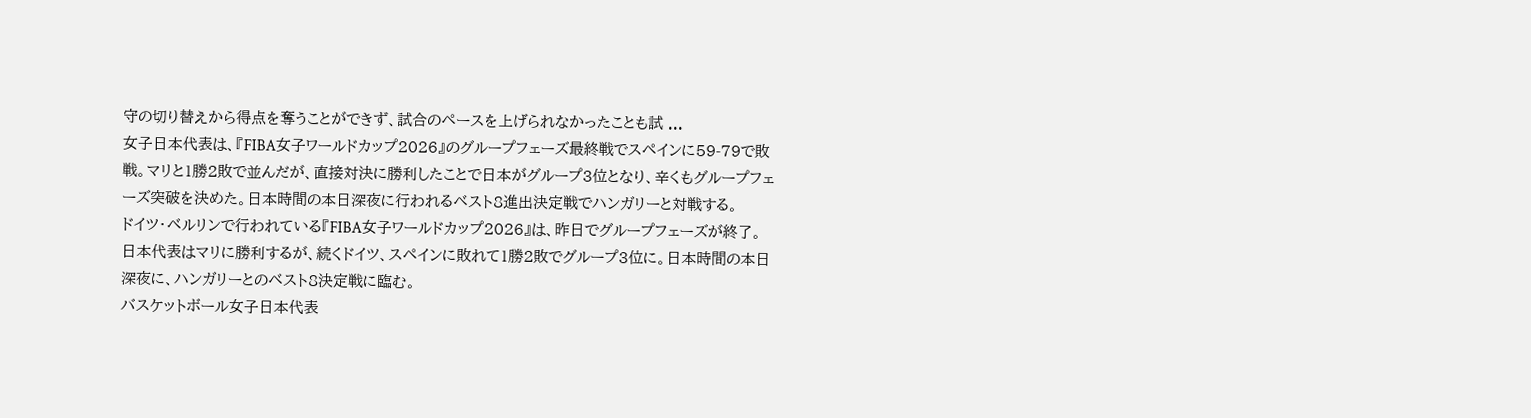守の切り替えから得点を奪うことができず、試合のペースを上げられなかったことも試 ...
女子日本代表は、『FIBA女子ワールドカップ2026』のグループフェーズ最終戦でスペインに59-79で敗戦。マリと1勝2敗で並んだが、直接対決に勝利したことで日本がグループ3位となり、辛くもグループフェーズ突破を決めた。日本時間の本日深夜に行われるベスト8進出決定戦でハンガリーと対戦する。
ドイツ・ベルリンで行われている『FIBA女子ワールドカップ2026』は、昨日でグループフェーズが終了。日本代表はマリに勝利するが、続くドイツ、スペインに敗れて1勝2敗でグループ3位に。日本時間の本日深夜に、ハンガリーとのベスト8決定戦に臨む。
バスケットボール女子日本代表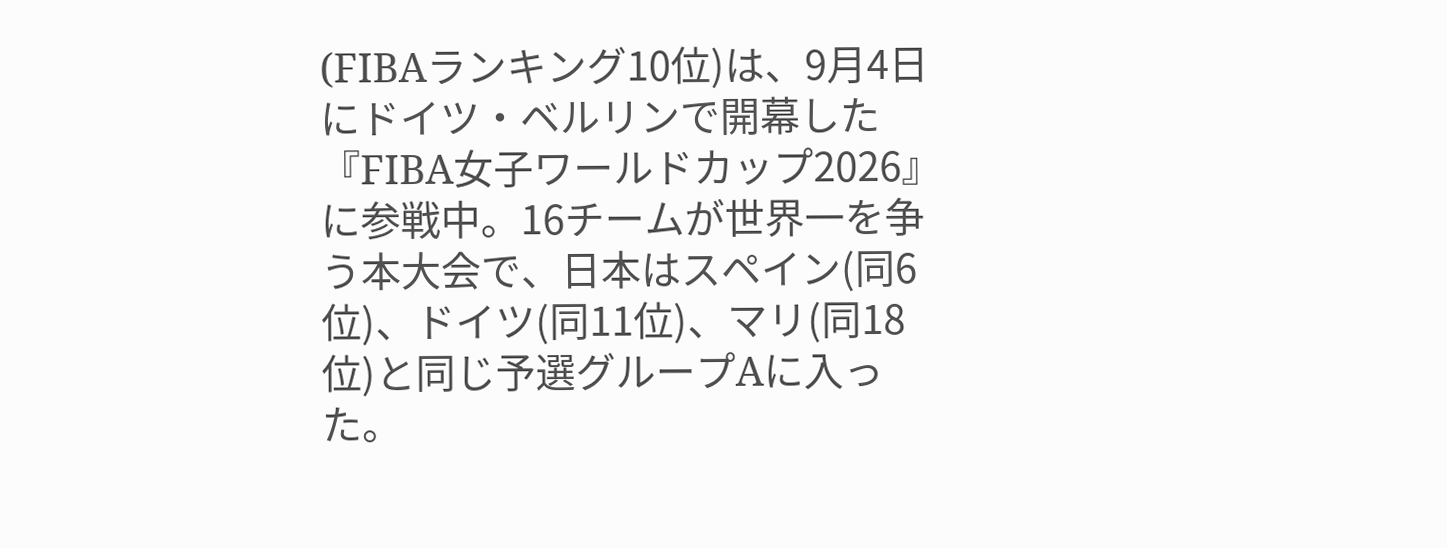(FIBAランキング10位)は、9月4日にドイツ・ベルリンで開幕した『FIBA女子ワールドカップ2026』に参戦中。16チームが世界一を争う本大会で、日本はスペイン(同6位)、ドイツ(同11位)、マリ(同18位)と同じ予選グループAに入った。